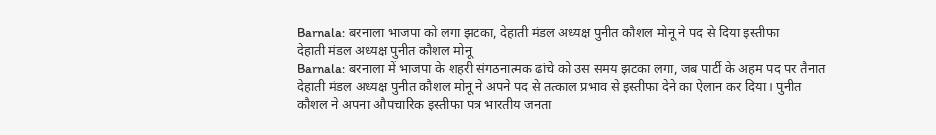Barnala: बरनाला भाजपा को लगा झटका, देहाती मंडल अध्यक्ष पुनीत कौशल मोनू ने पद से दिया इस्तीफा
देहाती मंडल अध्यक्ष पुनीत कौशल मोनू
Barnala: बरनाला में भाजपा के शहरी संगठनात्मक ढांचे को उस समय झटका लगा, जब पार्टी के अहम पद पर तैनात देहाती मंडल अध्यक्ष पुनीत कौशल मोनू ने अपने पद से तत्काल प्रभाव से इस्तीफा देने का ऐलान कर दिया। पुनीत कौशल ने अपना औपचारिक इस्तीफा पत्र भारतीय जनता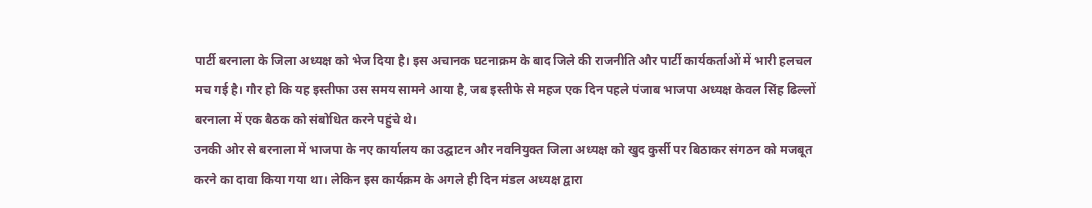पार्टी बरनाला के जिला अध्यक्ष को भेज दिया है। इस अचानक घटनाक्रम के बाद जिले की राजनीति और पार्टी कार्यकर्ताओं में भारी हलचल मच गई है। गौर हो कि यह इस्तीफा उस समय सामने आया है, जब इस्तीफे से महज एक दिन पहले पंजाब भाजपा अध्यक्ष केवल सिंह ढिल्लों बरनाला में एक बैठक को संबोधित करने पहुंचे थे।
उनकी ओर से बरनाला में भाजपा के नए कार्यालय का उद्घाटन और नवनियुक्त जिला अध्यक्ष को खुद कुर्सी पर बिठाकर संगठन को मजबूत करने का दावा किया गया था। लेकिन इस कार्यक्रम के अगले ही दिन मंडल अध्यक्ष द्वारा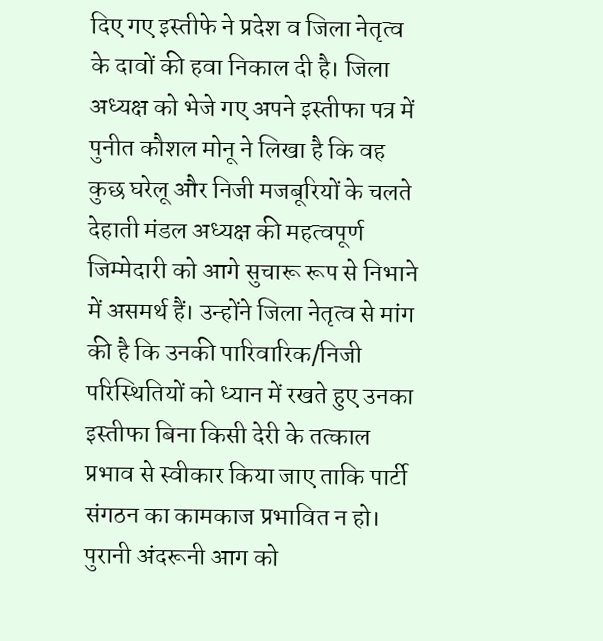दिए गए इस्तीफे ने प्रदेश व जिला नेतृत्व के दावों की हवा निकाल दी है। जिला अध्यक्ष को भेजे गए अपने इस्तीफा पत्र में पुनीत कौशल मोनू ने लिखा है कि वह कुछ घरेलू और निजी मजबूरियों के चलते देहाती मंडल अध्यक्ष की महत्वपूर्ण जिम्मेदारी को आगे सुचारू रूप से निभाने में असमर्थ हैं। उन्होंने जिला नेतृत्व से मांग की है कि उनकी पारिवारिक/निजी परिस्थितियों को ध्यान में रखते हुए उनका इस्तीफा बिना किसी देरी के तत्काल प्रभाव से स्वीकार किया जाए ताकि पार्टी संगठन का कामकाज प्रभावित न हो।
पुरानी अंदरूनी आग को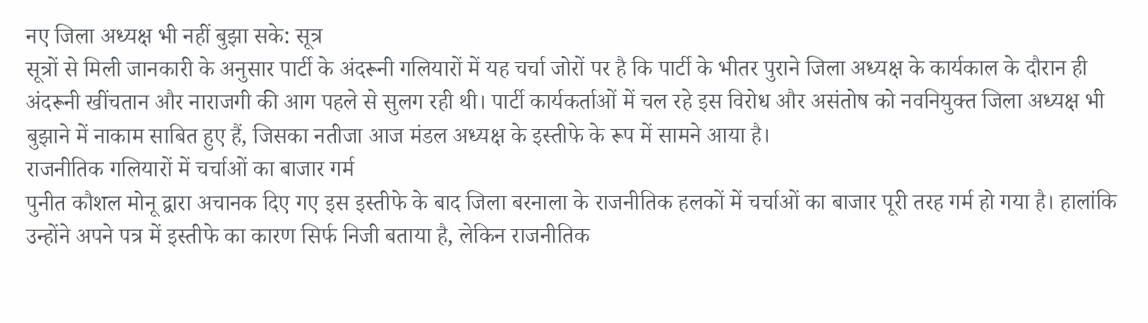नए जिला अध्यक्ष भी नहीं बुझा सके: सूत्र
सूत्रों से मिली जानकारी के अनुसार पार्टी के अंदरूनी गलियारों में यह चर्चा जोरों पर है कि पार्टी के भीतर पुराने जिला अध्यक्ष के कार्यकाल के दौरान ही अंदरूनी खींचतान और नाराजगी की आग पहले से सुलग रही थी। पार्टी कार्यकर्ताओं में चल रहे इस विरोध और असंतोष को नवनियुक्त जिला अध्यक्ष भी बुझाने में नाकाम साबित हुए हैं, जिसका नतीजा आज मंडल अध्यक्ष के इस्तीफे के रूप में सामने आया है।
राजनीतिक गलियारों में चर्चाओं का बाजार गर्म
पुनीत कौशल मोनू द्वारा अचानक दिए गए इस इस्तीफे के बाद जिला बरनाला के राजनीतिक हलकों में चर्चाओं का बाजार पूरी तरह गर्म हो गया है। हालांकि उन्होंने अपने पत्र में इस्तीफे का कारण सिर्फ निजी बताया है, लेकिन राजनीतिक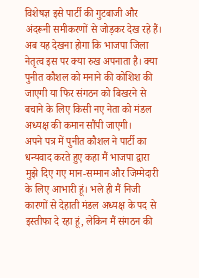विशेषज्ञ इसे पार्टी की गुटबाजी और अंदरूनी समीकरणों से जोड़कर देख रहे हैं। अब यह देखना होगा कि भाजपा जिला नेतृत्व इस पर क्या रुख अपनाता है। क्या पुनीत कौशल को मनाने की कोशिश की जाएगी या फिर संगठन को बिखरने से बचाने के लिए किसी नए नेता को मंडल अध्यक्ष की कमान सौंपी जाएगी।
अपने पत्र में पुनीत कौशल ने पार्टी का धन्यवाद करते हुए कहा मैं भाजपा द्वारा मुझे दिए गए मान-सम्मान और जिम्मेदारी के लिए आभारी हूं। भले ही मैं निजी कारणों से देहाती मंडल अध्यक्ष के पद से इस्तीफा दे रहा हूं, लेकिन मैं संगठन की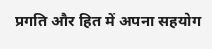प्रगति और हित में अपना सहयोग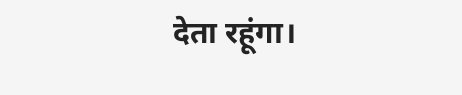देता रहूंगा।